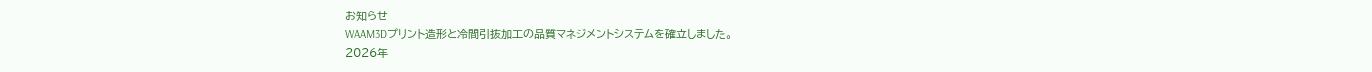お知らせ
WAAM3Dプリント造形と冷間引抜加工の品質マネジメントシステムを確立しました。
2026年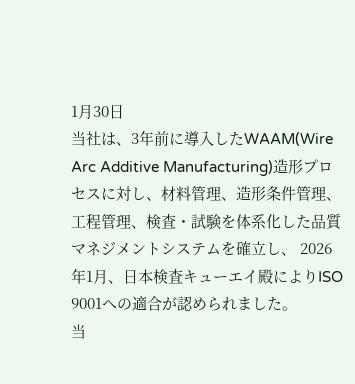1月30日
当社は、3年前に導入したWAAM(Wire Arc Additive Manufacturing)造形プロセスに対し、材料管理、造形条件管理、工程管理、検査・試験を体系化した品質マネジメントシステムを確立し、 2026年1月、日本検査キューエイ殿によりISO 9001への適合が認められました。
当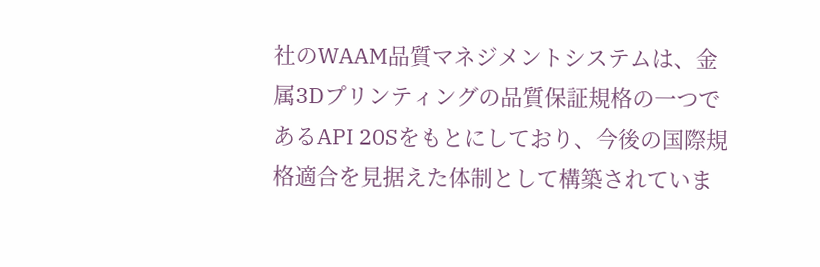社のWAAM品質マネジメントシステムは、金属3Dプリンティングの品質保証規格の一つであるAPI 20Sをもとにしており、今後の国際規格適合を見据えた体制として構築されていま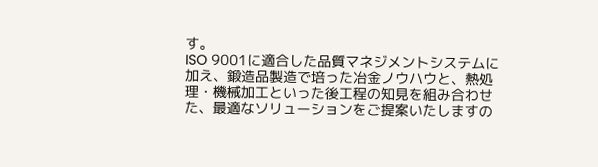す。
ISO 9001に適合した品質マネジメントシステムに加え、鍛造品製造で培った冶金ノウハウと、熱処理・機械加工といった後工程の知見を組み合わせた、最適なソリューションをご提案いたしますの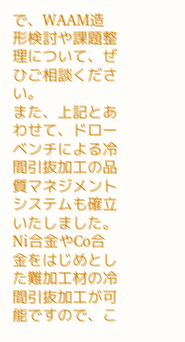で、WAAM造形検討や課題整理について、ぜひご相談ください。
また、上記とあわせて、ドローベンチによる冷間引抜加工の品質マネジメントシステムも確立いたしました。Ni合金やCo合金をはじめとした難加工材の冷間引抜加工が可能ですので、こ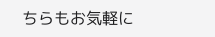ちらもお気軽に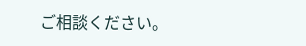ご相談ください。